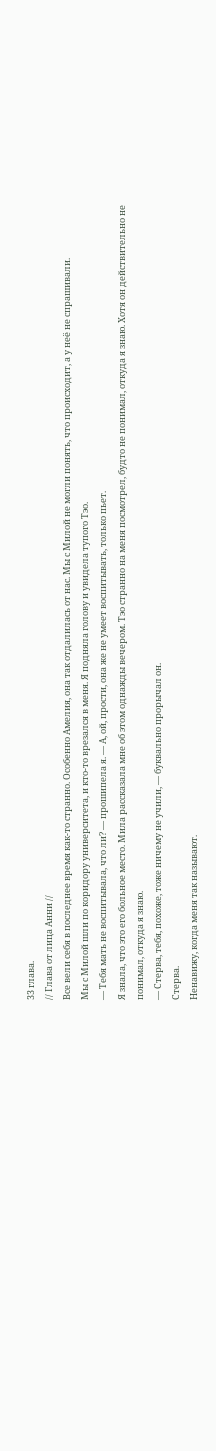33 глава.
// Глава от лица Анни //
Все вели себя в последнее время как-то странно. Особенно Амелия, она так отдалилась от нас. Мы с Милой не могли понять, что происходит, а у неё не спрашивали.
Мы с Милой шли по коридору университета, и кто-то врезался в меня. Я подняла голову и увидела тупого Тэо.
— Тебя мать не воспитывала, что ли? — прошипела я. — А, ой, прости, она же не умеет воспитывать, только пьет.
Я знала, что это его больное место. Мила рассказала мне об этом однажды вечером. Тэо странно на меня посмотрел, будто не понимал, откуда я знаю. Хотя он действительно не понимал, откуда я знаю.
— Стерва, тебя, похоже, тоже ничему не учили, — буквально прорычал он.
Стерва.
Ненавижу, когда меня так называют.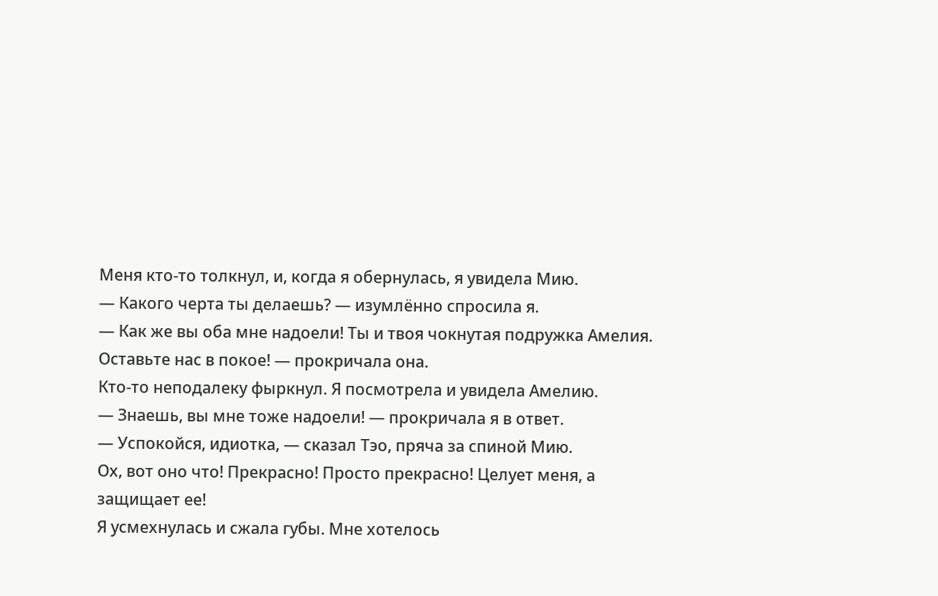Меня кто-то толкнул, и, когда я обернулась, я увидела Мию.
— Какого черта ты делаешь? — изумлённо спросила я.
— Как же вы оба мне надоели! Ты и твоя чокнутая подружка Амелия. Оставьте нас в покое! — прокричала она.
Кто-то неподалеку фыркнул. Я посмотрела и увидела Амелию.
— Знаешь, вы мне тоже надоели! — прокричала я в ответ.
— Успокойся, идиотка, — сказал Тэо, пряча за спиной Мию.
Ох, вот оно что! Прекрасно! Просто прекрасно! Целует меня, а защищает ее!
Я усмехнулась и сжала губы. Мне хотелось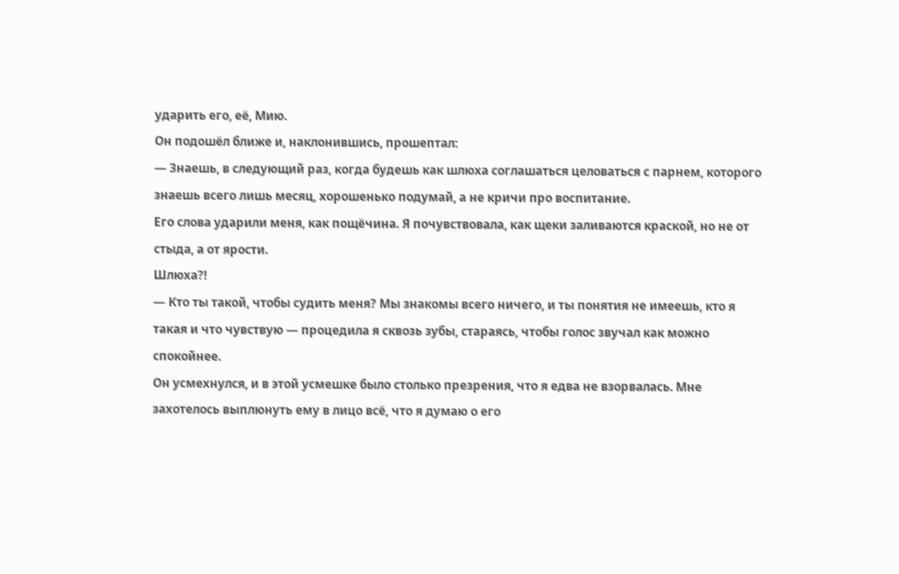ударить его, её, Мию.
Он подошёл ближе и, наклонившись, прошептал:
— Знаешь, в следующий раз, когда будешь как шлюха соглашаться целоваться с парнем, которого знаешь всего лишь месяц, хорошенько подумай, а не кричи про воспитание.
Его слова ударили меня, как пощёчина. Я почувствовала, как щеки заливаются краской, но не от стыда, а от ярости.
Шлюха?!
— Кто ты такой, чтобы судить меня? Мы знакомы всего ничего, и ты понятия не имеешь, кто я такая и что чувствую — процедила я сквозь зубы, стараясь, чтобы голос звучал как можно спокойнее.
Он усмехнулся, и в этой усмешке было столько презрения, что я едва не взорвалась. Мне захотелось выплюнуть ему в лицо всё, что я думаю о его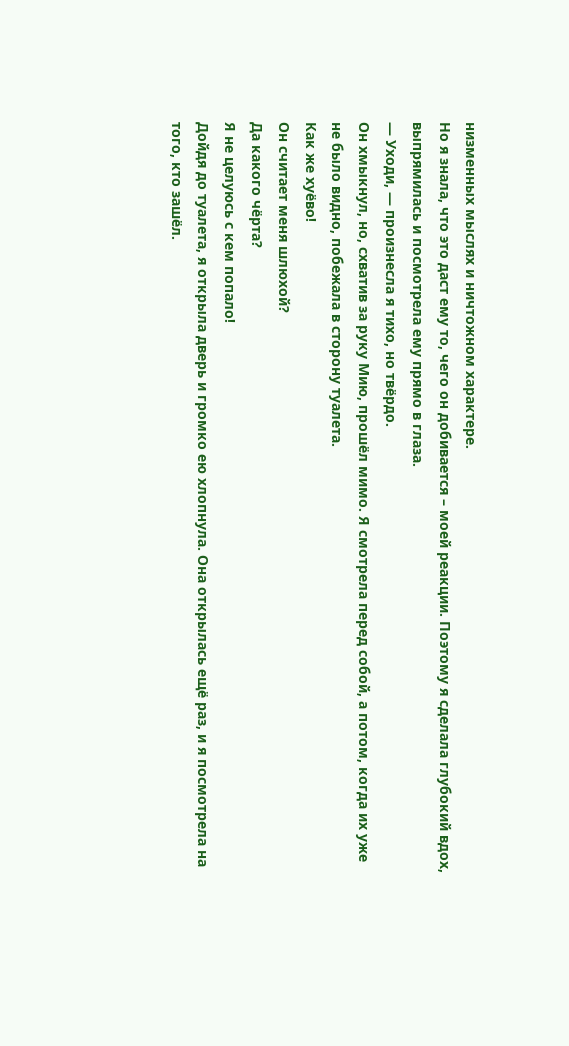низменных мыслях и ничтожном характере.
Но я знала, что это даст ему то, чего он добивается – моей реакции. Поэтому я сделала глубокий вдох, выпрямилась и посмотрела ему прямо в глаза.
— Уходи, — произнесла я тихо, но твёрдо.
Он хмыкнул, но, схватив за руку Мию, прошёл мимо. Я смотрела перед собой, а потом, когда их уже не было видно, побежала в сторону туалета.
Как же хуёво!
Он считает меня шлюхой?
Да какого чёрта?
Я не целуюсь с кем попало!
Дойдя до туалета, я открыла дверь и громко ею хлопнула. Она открылась ещё раз, и я посмотрела на того, кто зашёл.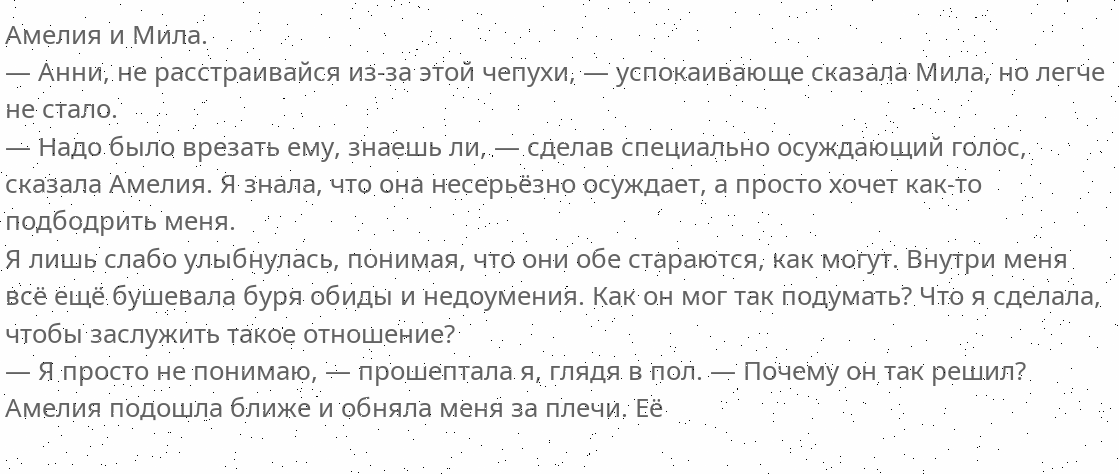Амелия и Мила.
— Анни, не расстраивайся из-за этой чепухи, — успокаивающе сказала Мила, но легче не стало.
— Надо было врезать ему, знаешь ли, — сделав специально осуждающий голос, сказала Амелия. Я знала, что она несерьёзно осуждает, а просто хочет как-то подбодрить меня.
Я лишь слабо улыбнулась, понимая, что они обе стараются, как могут. Внутри меня всё ещё бушевала буря обиды и недоумения. Как он мог так подумать? Что я сделала, чтобы заслужить такое отношение?
— Я просто не понимаю, — прошептала я, глядя в пол. — Почему он так решил?
Амелия подошла ближе и обняла меня за плечи. Её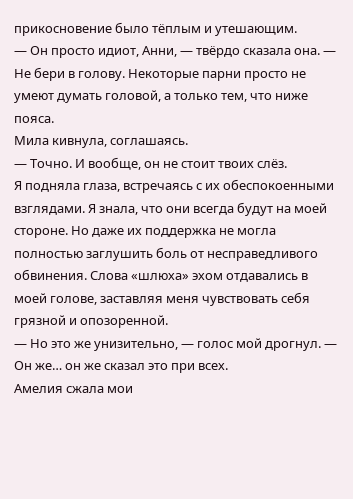прикосновение было тёплым и утешающим.
— Он просто идиот, Анни, — твёрдо сказала она. — Не бери в голову. Некоторые парни просто не умеют думать головой, а только тем, что ниже пояса.
Мила кивнула, соглашаясь.
— Точно. И вообще, он не стоит твоих слёз.
Я подняла глаза, встречаясь с их обеспокоенными взглядами. Я знала, что они всегда будут на моей стороне. Но даже их поддержка не могла полностью заглушить боль от несправедливого обвинения. Слова «шлюха» эхом отдавались в моей голове, заставляя меня чувствовать себя грязной и опозоренной.
— Но это же унизительно, — голос мой дрогнул. — Он же… он же сказал это при всех.
Амелия сжала мои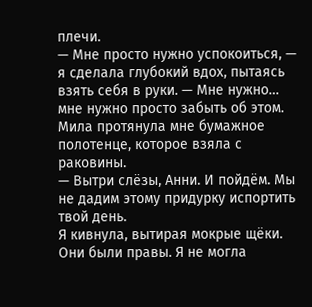плечи.
— Мне просто нужно успокоиться, — я сделала глубокий вдох, пытаясь взять себя в руки. — Мне нужно… мне нужно просто забыть об этом.
Мила протянула мне бумажное полотенце, которое взяла с раковины.
— Вытри слёзы, Анни. И пойдём. Мы не дадим этому придурку испортить твой день.
Я кивнула, вытирая мокрые щёки. Они были правы. Я не могла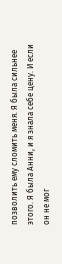позволить ему сломить меня. Я была сильнее этого. Я была Анни, и я знала себе цену. И если он не мог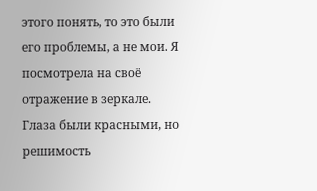этого понять, то это были его проблемы, а не мои. Я посмотрела на своё отражение в зеркале. Глаза были красными, но решимость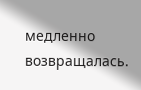медленно возвращалась.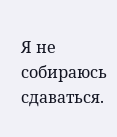Я не собираюсь сдаваться.